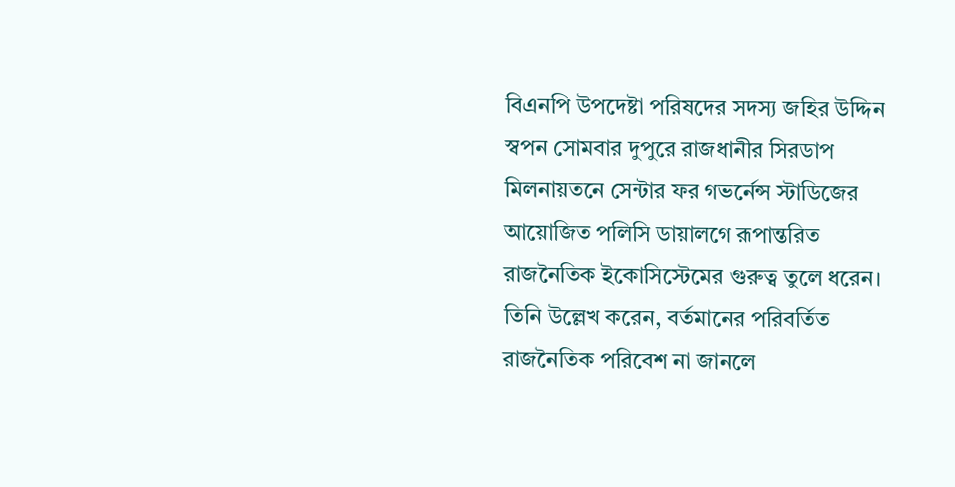বিএনপি উপদেষ্টা পরিষদের সদস্য জহির উদ্দিন স্বপন সোমবার দুপুরে রাজধানীর সিরডাপ মিলনায়তনে সেন্টার ফর গভর্নেন্স স্টাডিজের আয়োজিত পলিসি ডায়ালগে রূপান্তরিত রাজনৈতিক ইকোসিস্টেমের গুরুত্ব তুলে ধরেন। তিনি উল্লেখ করেন, বর্তমানের পরিবর্তিত রাজনৈতিক পরিবেশ না জানলে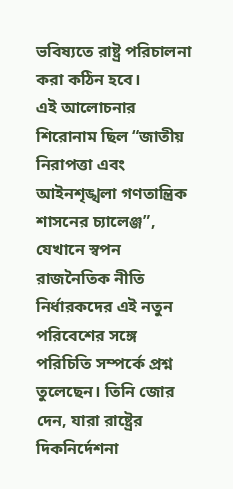ভবিষ্যতে রাষ্ট্র পরিচালনা করা কঠিন হবে।
এই আলোচনার শিরোনাম ছিল “জাতীয় নিরাপত্তা এবং আইনশৃঙ্খলা গণতান্ত্রিক শাসনের চ্যালেঞ্জ”, যেখানে স্বপন রাজনৈতিক নীতি নির্ধারকদের এই নতুন পরিবেশের সঙ্গে পরিচিতি সম্পর্কে প্রশ্ন তুলেছেন। তিনি জোর দেন, যারা রাষ্ট্রের দিকনির্দেশনা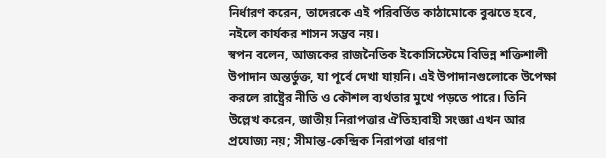নির্ধারণ করেন, তাদেরকে এই পরিবর্তিত কাঠামোকে বুঝতে হবে, নইলে কার্যকর শাসন সম্ভব নয়।
স্বপন বলেন, আজকের রাজনৈতিক ইকোসিস্টেমে বিভিন্ন শক্তিশালী উপাদান অন্তর্ভুক্ত, যা পূর্বে দেখা যায়নি। এই উপাদানগুলোকে উপেক্ষা করলে রাষ্ট্রের নীতি ও কৌশল ব্যর্থতার মুখে পড়তে পারে। তিনি উল্লেখ করেন, জাতীয় নিরাপত্তার ঐতিহ্যবাহী সংজ্ঞা এখন আর প্রযোজ্য নয়; সীমান্ত‑কেন্দ্রিক নিরাপত্তা ধারণা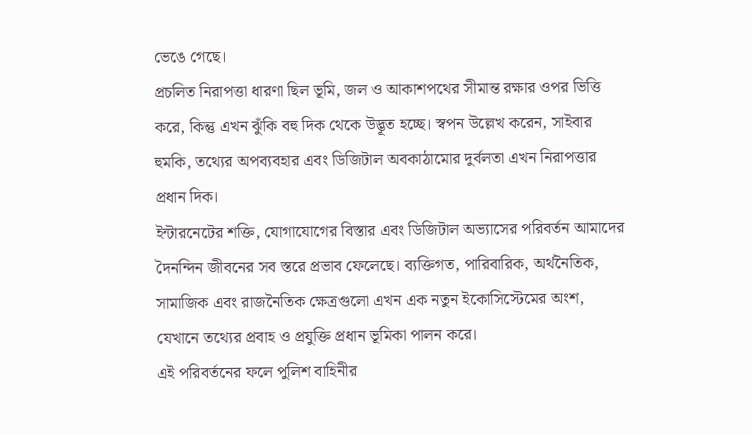ভেঙে গেছে।
প্রচলিত নিরাপত্তা ধারণা ছিল ভূমি, জল ও আকাশপথের সীমান্ত রক্ষার ওপর ভিত্তি করে, কিন্তু এখন ঝুঁকি বহু দিক থেকে উদ্ভূত হচ্ছে। স্বপন উল্লেখ করেন, সাইবার হুমকি, তথ্যের অপব্যবহার এবং ডিজিটাল অবকাঠামোর দুর্বলতা এখন নিরাপত্তার প্রধান দিক।
ইন্টারনেটের শক্তি, যোগাযোগের বিস্তার এবং ডিজিটাল অভ্যাসের পরিবর্তন আমাদের দৈনন্দিন জীবনের সব স্তরে প্রভাব ফেলেছে। ব্যক্তিগত, পারিবারিক, অর্থনৈতিক, সামাজিক এবং রাজনৈতিক ক্ষেত্রগুলো এখন এক নতুন ইকোসিস্টেমের অংশ, যেখানে তথ্যের প্রবাহ ও প্রযুক্তি প্রধান ভূমিকা পালন করে।
এই পরিবর্তনের ফলে পুলিশ বাহিনীর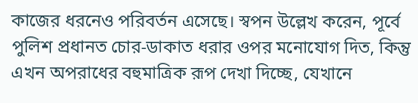কাজের ধরনেও পরিবর্তন এসেছে। স্বপন উল্লেখ করেন, পূর্বে পুলিশ প্রধানত চোর‑ডাকাত ধরার ওপর মনোযোগ দিত, কিন্তু এখন অপরাধের বহুমাত্রিক রূপ দেখা দিচ্ছে, যেখানে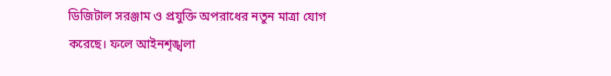ডিজিটাল সরঞ্জাম ও প্রযুক্তি অপরাধের নতুন মাত্রা যোগ করেছে। ফলে আইনশৃঙ্খলা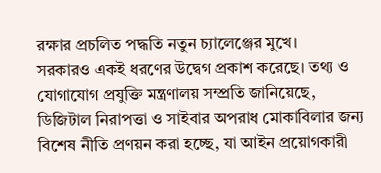রক্ষার প্রচলিত পদ্ধতি নতুন চ্যালেঞ্জের মুখে।
সরকারও একই ধরণের উদ্বেগ প্রকাশ করেছে। তথ্য ও যোগাযোগ প্রযুক্তি মন্ত্রণালয় সম্প্রতি জানিয়েছে, ডিজিটাল নিরাপত্তা ও সাইবার অপরাধ মোকাবিলার জন্য বিশেষ নীতি প্রণয়ন করা হচ্ছে, যা আইন প্রয়োগকারী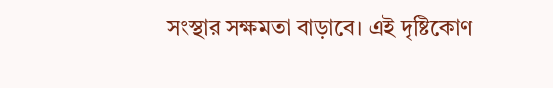সংস্থার সক্ষমতা বাড়াবে। এই দৃষ্টিকোণ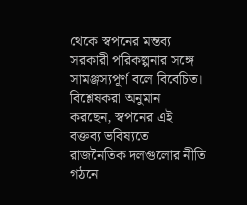থেকে স্বপনের মন্তব্য সরকারী পরিকল্পনার সঙ্গে সামঞ্জস্যপূর্ণ বলে বিবেচিত।
বিশ্লেষকরা অনুমান করছেন, স্বপনের এই বক্তব্য ভবিষ্যতে রাজনৈতিক দলগুলোর নীতি গঠনে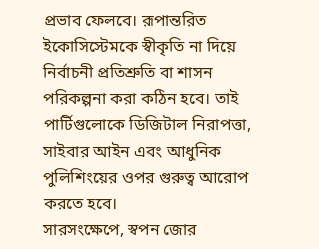প্রভাব ফেলবে। রূপান্তরিত ইকোসিস্টেমকে স্বীকৃতি না দিয়ে নির্বাচনী প্রতিশ্রুতি বা শাসন পরিকল্পনা করা কঠিন হবে। তাই পার্টিগুলোকে ডিজিটাল নিরাপত্তা, সাইবার আইন এবং আধুনিক পুলিশিংয়ের ওপর গুরুত্ব আরোপ করতে হবে।
সারসংক্ষেপে, স্বপন জোর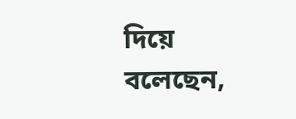দিয়ে বলেছেন,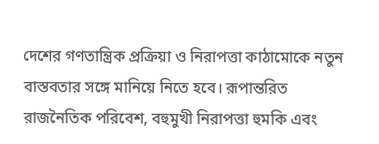দেশের গণতান্ত্রিক প্রক্রিয়া ও নিরাপত্তা কাঠামোকে নতুন বাস্তবতার সঙ্গে মানিয়ে নিতে হবে। রূপান্তরিত রাজনৈতিক পরিবেশ, বহুমুখী নিরাপত্তা হুমকি এবং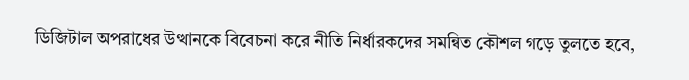ডিজিটাল অপরাধের উত্থানকে বিবেচনা করে নীতি নির্ধারকদের সমন্বিত কৌশল গড়ে তুলতে হবে,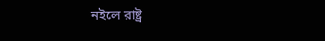নইলে রাষ্ট্র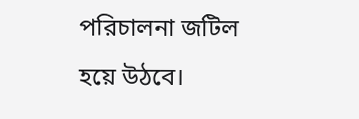পরিচালনা জটিল হয়ে উঠবে।